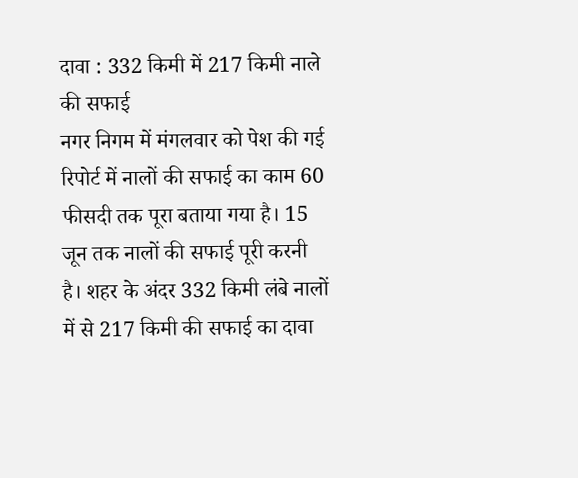दावा : 332 किमी में 217 किमी नाले की सफाई
नगर निगम में मंगलवार को पेश की गई रिपोर्ट में नालों की सफाई का काम 60 फीसदी तक पूरा बताया गया है। 15 जून तक नालों की सफाई पूरी करनी है। शहर के अंदर 332 किमी लंबे नालों में से 217 किमी की सफाई का दावा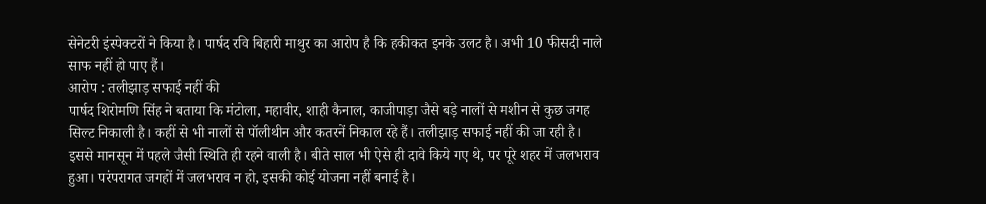सेनेटरी इंस्पेक्टरों ने किया है। पार्षद रवि बिहारी माथुर का आरोप है कि हकीकत इनके उलट है। अभी 10 फीसदी नाले साफ नहीं हो पाए हैं।
आरोप : तलीझाड़ सफाई नहीं की
पार्षद शिरोमणि सिंह ने बताया कि मंटोला, महावीर, शाही कैनाल, काजीपाड़ा जैसे बड़े नालों से मशीन से कुछ जगह सिल्ट निकाली है। कहीं से भी नालों से पॉलीथीन और कतरनें निकाल रहे हैं। तलीझाड़ सफाई नहीं की जा रही है। इससे मानसून में पहले जैसी स्थिति ही रहने वाली है। बीते साल भी ऐसे ही दावे किये गए थे, पर पूरे शहर में जलभराव हुआ। परंपरागत जगहों में जलभराव न हो, इसकी कोई योजना नहीं बनाई है।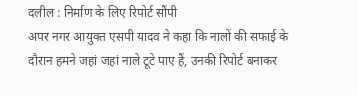दलील : निर्माण के लिए रिपोर्ट सौंपी
अपर नगर आयुक्त एसपी यादव ने कहा कि नालों की सफाई के दौरान हमने जहां जहां नाले टूटे पाए हैं, उनकी रिपोर्ट बनाकर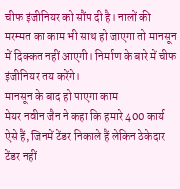चीफ इंजीनियर को सौंप दी है। नालों की मरम्मत का काम भी साथ हो जाएगा तो मानसून में दिक्कत नहीं आएगी। निर्माण के बारे में चीफ इंजीनियर तय करेंगे।
मानसून के बाद हो पाएगा काम
मेयर नवीन जैन ने कहा कि हमारे 400 कार्य ऐसे हैं, जिनमें टेंडर निकाले हैं लेकिन ठेकेदार टेंडर नहीं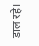डाल रहे।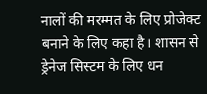नालों की मरम्मत के लिए प्रोजेक्ट बनाने के लिए कहा है। शासन से ड्रेनेज सिस्टम के लिए धन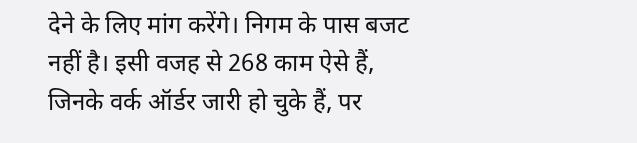देने के लिए मांग करेंगे। निगम के पास बजट नहीं है। इसी वजह से 268 काम ऐसे हैं, जिनके वर्क ऑर्डर जारी हो चुके हैं, पर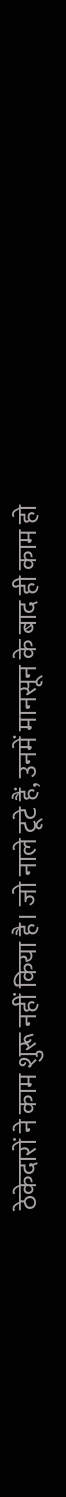ठेकेदारों ने काम शुरू नहीं किया है। जो नाले टूटे हैं, उनमें मानसून के बाद ही काम हो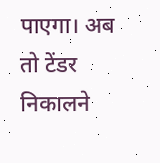पाएगा। अब तो टेंडर निकालने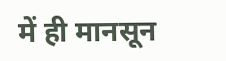में ही मानसून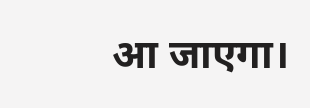आ जाएगा।